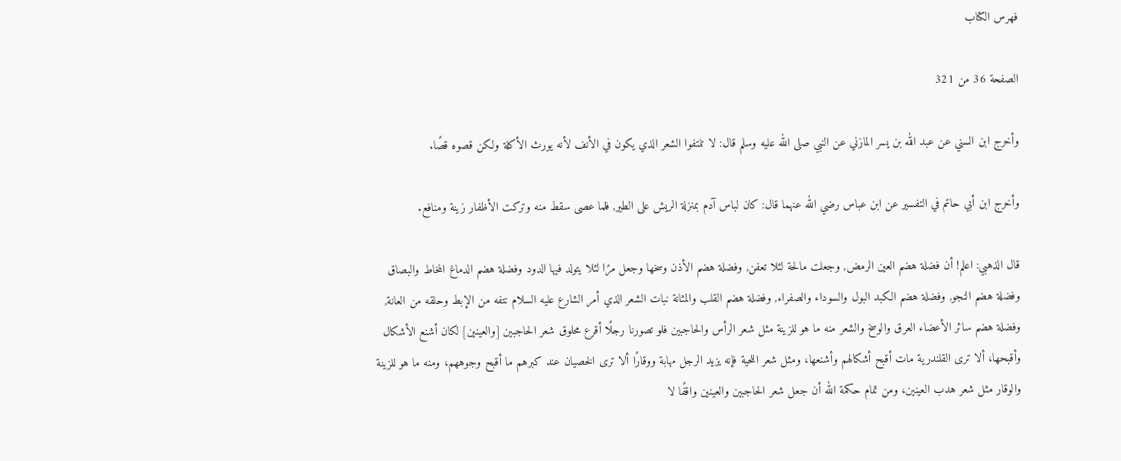فهرس الكتاب

الصفحة 36 من 321

وأخرج ابن السني عن عبد الله بن يسر المازني عن النبي صلى الله عليه وسلم قال: لا تنتفوا الشعر الذي يكون في الأنف لأنه يورث الأكلة ولكن قصوه قصًا.

وأخرج ابن أبي حاتم في التفسير عن ابن عباس رضي الله عنهما قال: كان لباس آدم بمنزلة الريش على الطير, فلما عصى سقط منه وتركت الأظفار زينة ومنافع.

قال الذهبي: اعلم! أن فضلة هضم العين الرمض, وجعلت مالحة لئلا تعفن, وفضلة هضم الأذن وسخها وجعل مرًا لئلا يتولد فيها الدود وفضلة هضم الدماغ المخاط والبصاق وفضلة هضم النجو, وفضلة هضم الكبد البول والسوداء والصفراء, وفضلة هضم القلب والمثانة نبات الشعر الذي أمر الشارع عليه السلام نتفه من الإبط وحلقه من العانة, وفضلة هضم سائر الأعضاء العرق والوسخ والشعر منه ما هو للزينة مثل شعر الرأس والحاجبين فلو تصورنا رجلًا أقرع محلوق شعر الحاجبين [والعينين] لكان أشنع الأشكال وأقبحها، ألا ترى القلندرية مات أقبح أشكالهم وأشنعها، ومثل شعر اللحية فإنه يزيد الرجل مهابة ووقارًا ألا ترى الخصيان عند كبرهم ما أقبح وجوههم، ومنه ما هو للزينة والوقار مثل شعر هدب العينين، ومن تمام حكمة الله أن جعل شعر الحاجبين والعينين واقفًا لا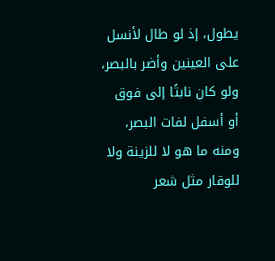يطول، إذ لو طال لأنسل على العينين وأضر بالبصر، ولو كان نابتًا إلى فوق أو أسفل لفات البصر، ومنه ما هو لا للزينة ولا للوقار مثل شعر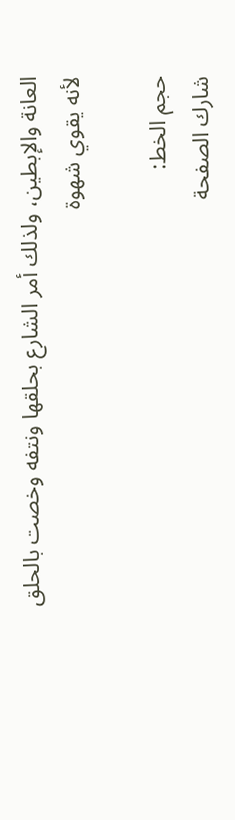العانة والإبطين، ولذلك أمر الشارع بحلقها ونتفه وخصت بالحلق لأنه يقوي شهوة

حجم الخط:
شارك الصفحة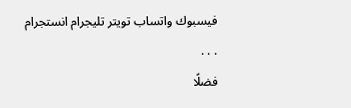فيسبوك واتساب تويتر تليجرام انستجرام
. . .
فضلًا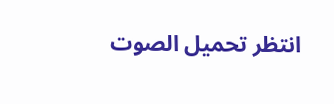انتظر تحميل الصوت